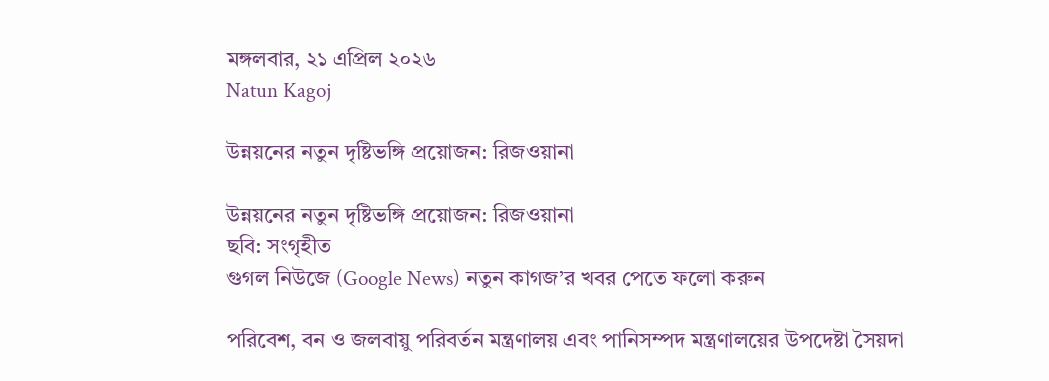মঙ্গলবার, ২১ এপ্রিল ২০২৬
Natun Kagoj

উন্নয়নের নতুন দৃষ্টিভঙ্গি প্রয়োজন: রিজওয়ানা

উন্নয়নের নতুন দৃষ্টিভঙ্গি প্রয়োজন: রিজওয়ানা
ছবি: সংগৃহীত
গুগল নিউজে (Google News) নতুন কাগজ’র খবর পেতে ফলো করুন

পরিবেশ, বন ও জলবায়ু পরিবর্তন মন্ত্রণালয় এবং পানিসম্পদ মন্ত্রণালয়ের উপদেষ্টা সৈয়দা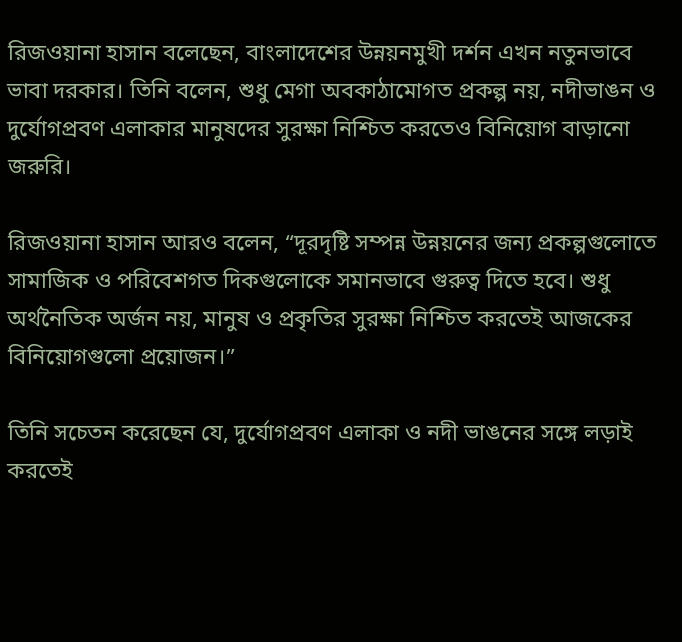রিজওয়ানা হাসান বলেছেন, বাংলাদেশের উন্নয়নমুখী দর্শন এখন নতুনভাবে ভাবা দরকার। তিনি বলেন, শুধু মেগা অবকাঠামোগত প্রকল্প নয়, নদীভাঙন ও দুর্যোগপ্রবণ এলাকার মানুষদের সুরক্ষা নিশ্চিত করতেও বিনিয়োগ বাড়ানো জরুরি।

রিজওয়ানা হাসান আরও বলেন, “দূরদৃষ্টি সম্পন্ন উন্নয়নের জন্য প্রকল্পগুলোতে সামাজিক ও পরিবেশগত দিকগুলোকে সমানভাবে গুরুত্ব দিতে হবে। শুধু অর্থনৈতিক অর্জন নয়, মানুষ ও প্রকৃতির সুরক্ষা নিশ্চিত করতেই আজকের বিনিয়োগগুলো প্রয়োজন।”

তিনি সচেতন করেছেন যে, দুর্যোগপ্রবণ এলাকা ও নদী ভাঙনের সঙ্গে লড়াই করতেই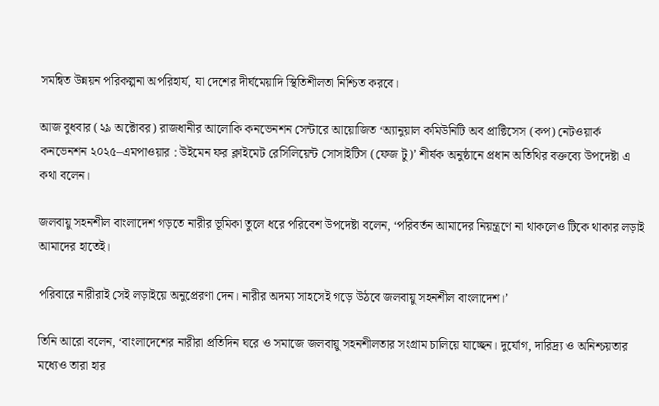সমন্বিত উন্নয়ন পরিকল্পনা অপরিহার্য, যা দেশের দীর্ঘমেয়াদি স্থিতিশীলতা নিশ্চিত করবে।

আজ বুধবার (২৯ অক্টোবর) রাজধানীর আলোকি কনভেনশন সেন্টারে আয়োজিত ‘অ্যানুয়াল কমিউনিটি অব প্রাক্টিসেস (কপ) নেটওয়ার্ক কনভেনশন ২০২৫–এমপাওয়ার : উইমেন ফর ক্লাইমেট রেসিলিয়েন্ট সোসাইটিস (ফেজ টু)’ শীর্ষক অনুষ্ঠানে প্রধান অতিথির বক্তব্যে উপদেষ্টা এ কথা বলেন।

জলবায়ু সহনশীল বাংলাদেশ গড়তে নারীর ভূমিকা তুলে ধরে পরিবেশ উপদেষ্টা বলেন, ‘পরিবর্তন আমাদের নিয়ন্ত্রণে না থাকলেও টিকে থাকার লড়াই আমাদের হাতেই।

পরিবারে নারীরাই সেই লড়াইয়ে অনুপ্রেরণা দেন। নারীর অদম্য সাহসেই গড়ে উঠবে জলবায়ু সহনশীল বাংলাদেশ।’

তিনি আরো বলেন, ‘বাংলাদেশের নারীরা প্রতিদিন ঘরে ও সমাজে জলবায়ু সহনশীলতার সংগ্রাম চালিয়ে যাচ্ছেন। দুর্যোগ, দারিদ্র্য ও অনিশ্চয়তার মধ্যেও তারা হার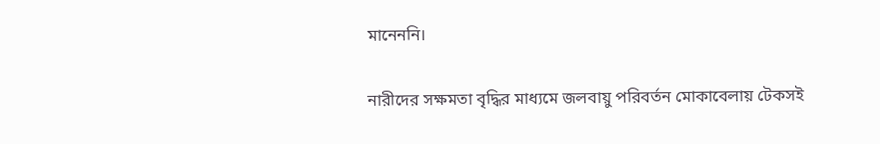মানেননি।

নারীদের সক্ষমতা বৃদ্ধির মাধ্যমে জলবায়ু পরিবর্তন মোকাবেলায় টেকসই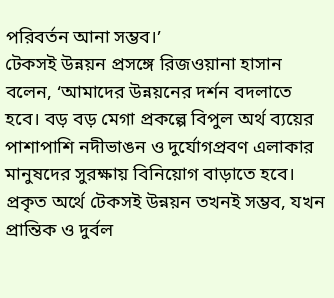পরিবর্তন আনা সম্ভব।’
টেকসই উন্নয়ন প্রসঙ্গে রিজ‌ওয়ানা হাসান বলেন, ‘আমাদের উন্নয়নের দর্শন বদলাতে হবে। বড় বড় মেগা প্রকল্পে বিপুল অর্থ ব্যয়ের পাশাপাশি নদীভাঙন ও দুর্যোগপ্রবণ এলাকার মানুষদের সুরক্ষায় বিনিয়োগ বাড়াতে হবে। প্রকৃত অর্থে টেকসই উন্নয়ন তখনই সম্ভব, যখন প্রান্তিক ও দুর্বল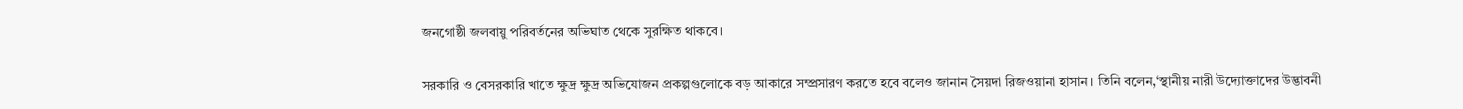জনগোষ্ঠী জলবায়ু পরিবর্তনের অভিঘাত থেকে সুরক্ষিত থাকবে।

সরকারি ও বেসরকারি খাতে ক্ষুদ্র ক্ষুদ্র অভিযোজন প্রকল্পগুলোকে বড় আকারে সম্প্রসারণ করতে হবে বলেও জানান সৈয়দা রিজওয়ানা হাসান। তিনি বলেন,‘স্থানীয় নারী উদ্যোক্তাদের উদ্ভাবনী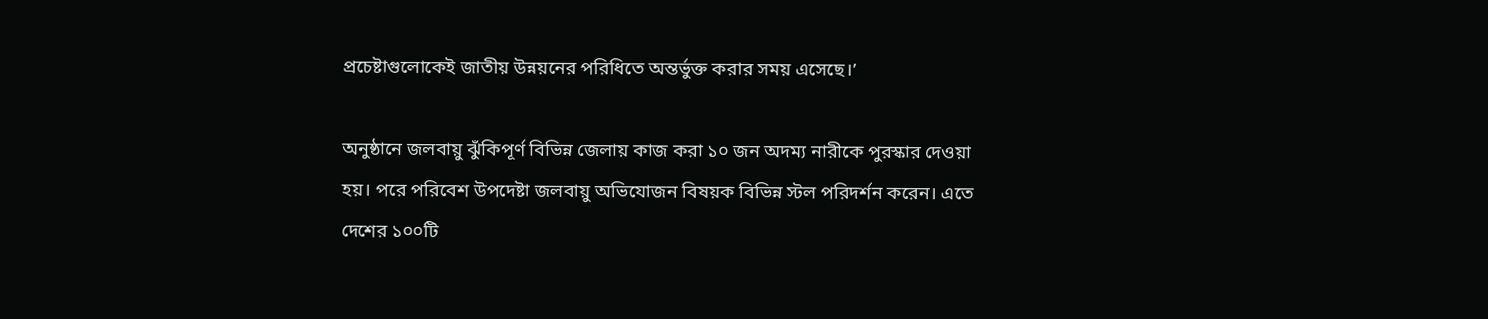প্রচেষ্টাগুলোকেই জাতীয় উন্নয়নের পরিধিতে অন্তর্ভুক্ত করার সময় এসেছে।’

অনুষ্ঠানে জলবায়ু ঝুঁকিপূর্ণ বিভিন্ন জেলায় কাজ করা ১০ জন অদম্য নারীকে পুরস্কার দেওয়া হয়। পরে পরিবেশ উপদেষ্টা জলবায়ু অভিযোজন বিষয়ক বিভিন্ন স্টল পরিদর্শন করেন। এতে দেশের ১০০টি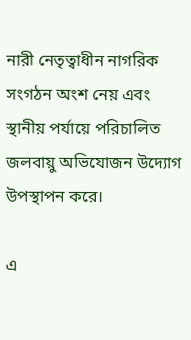নারী নেতৃত্বাধীন নাগরিক সংগঠন অংশ নেয় এবং স্থানীয় পর্যায়ে পরিচালিত জলবায়ু অভিযোজন উদ্যোগ উপস্থাপন করে।

এ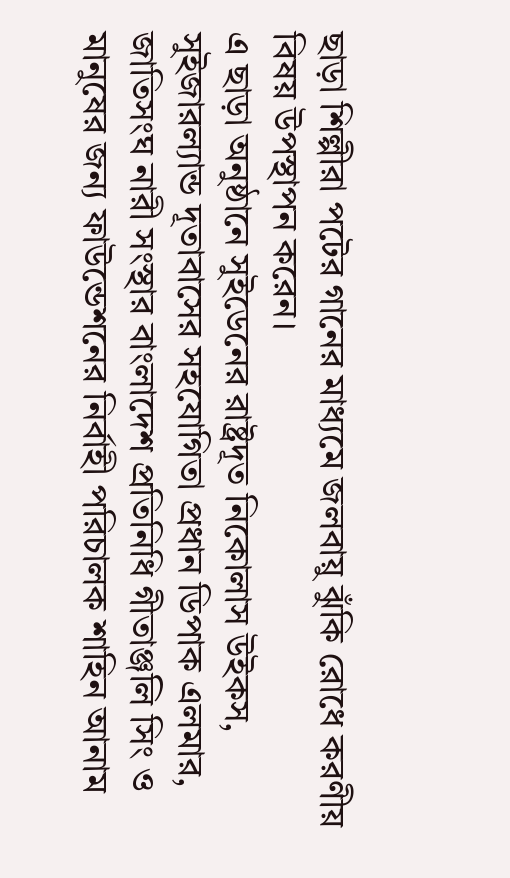ছাড়া শিল্পীরা পটের গানের মাধ্যমে জলবায়ু ঝুঁকি রোধে করণীয় বিষয় উপস্থাপন করেন।
এ ছাড়া অনুষ্ঠানে সুইডেনের রাষ্ট্রদূত নিকোলাস উইকস, সুইজারল্যান্ড দূতাবাসের সহযোগিতা প্রধান ডিপাক এলমার, জাতিসংঘ নারী সংস্থার বাংলাদেশ প্রতিনিধি গীতাঞ্জলি সিং ও মানুষের জন্য ফাউন্ডেশনের নির্বাহী পরিচালক শাহিন আনাম‌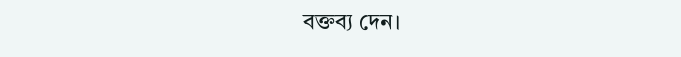বক্তব্য দেন।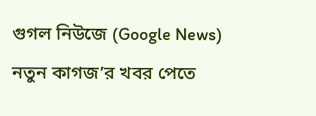গুগল নিউজে (Google News) নতুন কাগজ’র খবর পেতে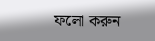ফলো করুন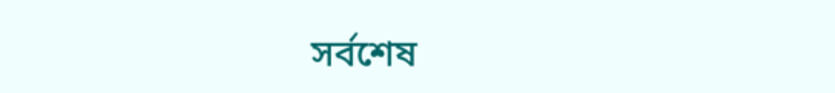সর্বশেষ